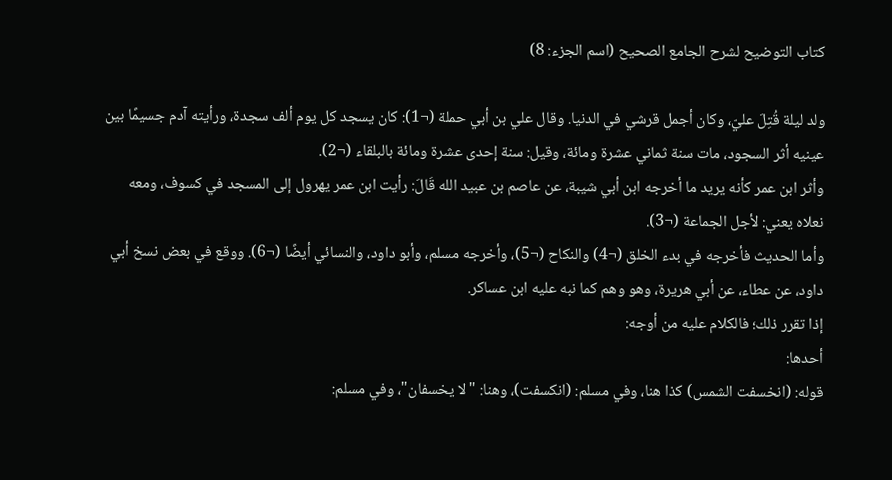كتاب التوضيح لشرح الجامع الصحيح (اسم الجزء: 8)

ولد ليلة قُتِلَ عليّ، وكان أجمل قرشي في الدنيا. وقال علي بن أبي حملة (¬1): كان يسجد كل يوم ألف سجدة، ورأيته آدم جسيمًا بين عينيه أثر السجود، مات سنة ثماني عشرة ومائة، وقيل: سنة إحدى عشرة ومائة بالبلقاء (¬2).
وأثر ابن عمر كأنه يريد ما أخرجه ابن أبي شيبة، عن عاصم بن عبيد الله قَالَ: رأيت ابن عمر يهرول إلى المسجد في كسوف، ومعه نعلاه يعني: لأجل الجماعة (¬3).
وأما الحديث فأخرجه في بدء الخلق (¬4) والنكاح (¬5)، وأخرجه مسلم، وأبو داود، والنسائي أيضًا (¬6). ووقع في بعض نسخ أبي داود، عن عطاء، عن أبي هريرة، وهو وهم كما نبه عليه ابن عساكر.
إذا تقرر ذلك؛ فالكلام عليه من أوجه:
أحدها:
قوله: (انخسفت الشمس) كذا هنا، وفي مسلم: (انكسفت)، وهنا: "لا يخسفان"، وفي مسلم: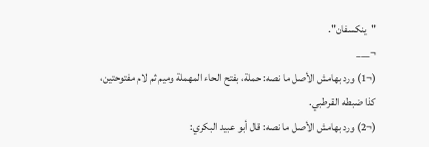"ينكسفان".
¬___
(¬1) ورد بهامش الأصل ما نصه: حملة، بفتح الحاء المهملة وميم ثم لام مفتوحتين، كذا ضبطه القرطبي.
(¬2) ورد بهامش الأصل ما نصه: قال أبو عبيد البكري: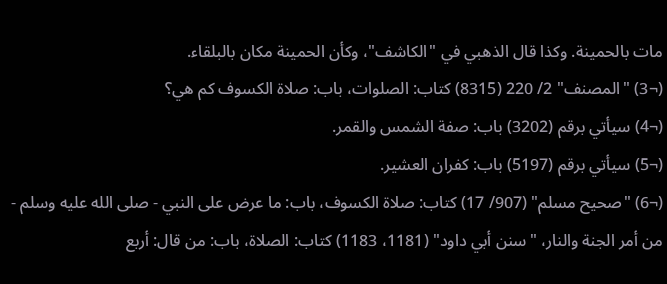مات بالحمينة. وكذا قال الذهبي في "الكاشف"، وكأن الحمينة مكان بالبلقاء.
(¬3) "المصنف" 2/ 220 (8315) كتاب: الصلوات، باب: صلاة الكسوف كم هي؟
(¬4) سيأتي برقم (3202) باب: صفة الشمس والقمر.
(¬5) سيأتي برقم (5197) باب: كفران العشير.
(¬6) "صحيح مسلم" (907/ 17) كتاب: صلاة الكسوف، باب: ما عرض على النبي - صلى الله عليه وسلم - من أمر الجنة والنار، "سنن أبي داود" (1181، 1183) كتاب: الصلاة، باب: من قال: أربع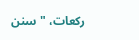ركعات، "سنن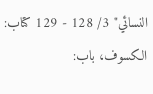النسائي" 3/ 128 - 129 كتاب: الكسوف، باب: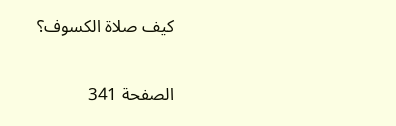كيف صلاة الكسوف؟

الصفحة 341